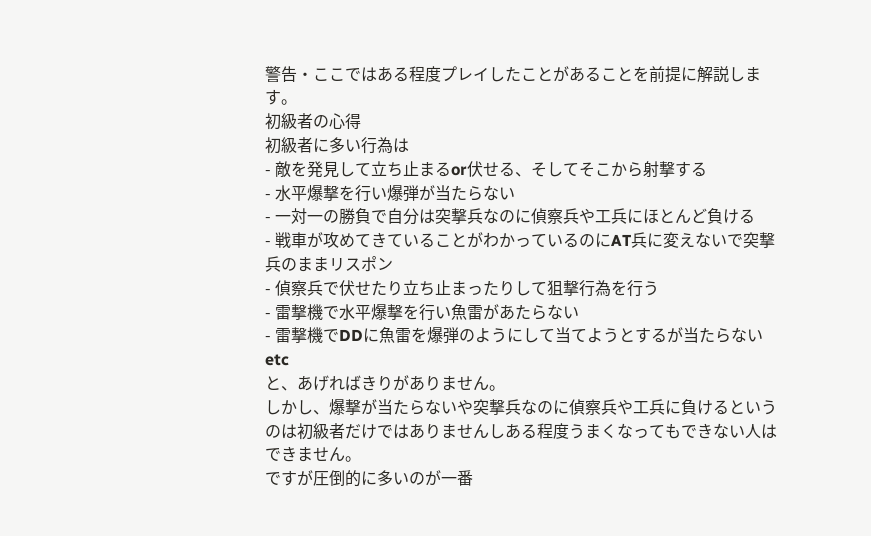警告・ここではある程度プレイしたことがあることを前提に解説します。
初級者の心得
初級者に多い行為は
- 敵を発見して立ち止まるor伏せる、そしてそこから射撃する
- 水平爆撃を行い爆弾が当たらない
- 一対一の勝負で自分は突撃兵なのに偵察兵や工兵にほとんど負ける
- 戦車が攻めてきていることがわかっているのにAT兵に変えないで突撃兵のままリスポン
- 偵察兵で伏せたり立ち止まったりして狙撃行為を行う
- 雷撃機で水平爆撃を行い魚雷があたらない
- 雷撃機でDDに魚雷を爆弾のようにして当てようとするが当たらない
etc
と、あげればきりがありません。
しかし、爆撃が当たらないや突撃兵なのに偵察兵や工兵に負けるというのは初級者だけではありませんしある程度うまくなってもできない人はできません。
ですが圧倒的に多いのが一番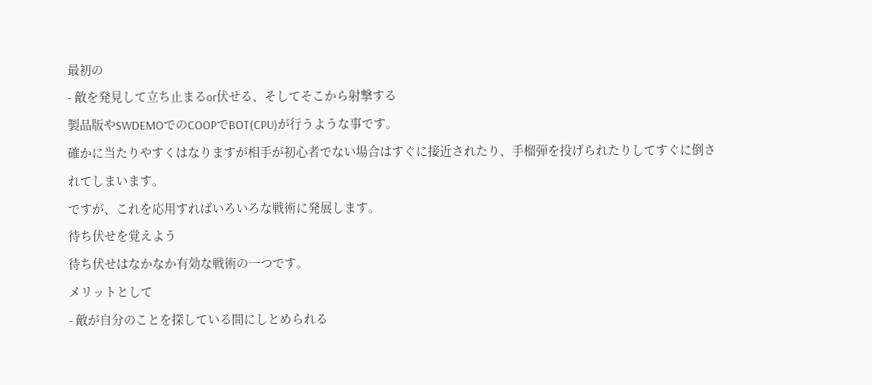最初の
- 敵を発見して立ち止まるor伏せる、そしてそこから射撃する
製品版やSWDEMOでのCOOPでBOT(CPU)が行うような事です。
確かに当たりやすくはなりますが相手が初心者でない場合はすぐに接近されたり、手榴弾を投げられたりしてすぐに倒されてしまいます。
ですが、これを応用すればいろいろな戦術に発展します。
待ち伏せを覚えよう
待ち伏せはなかなか有効な戦術の一つです。
メリットとして
- 敵が自分のことを探している間にしとめられる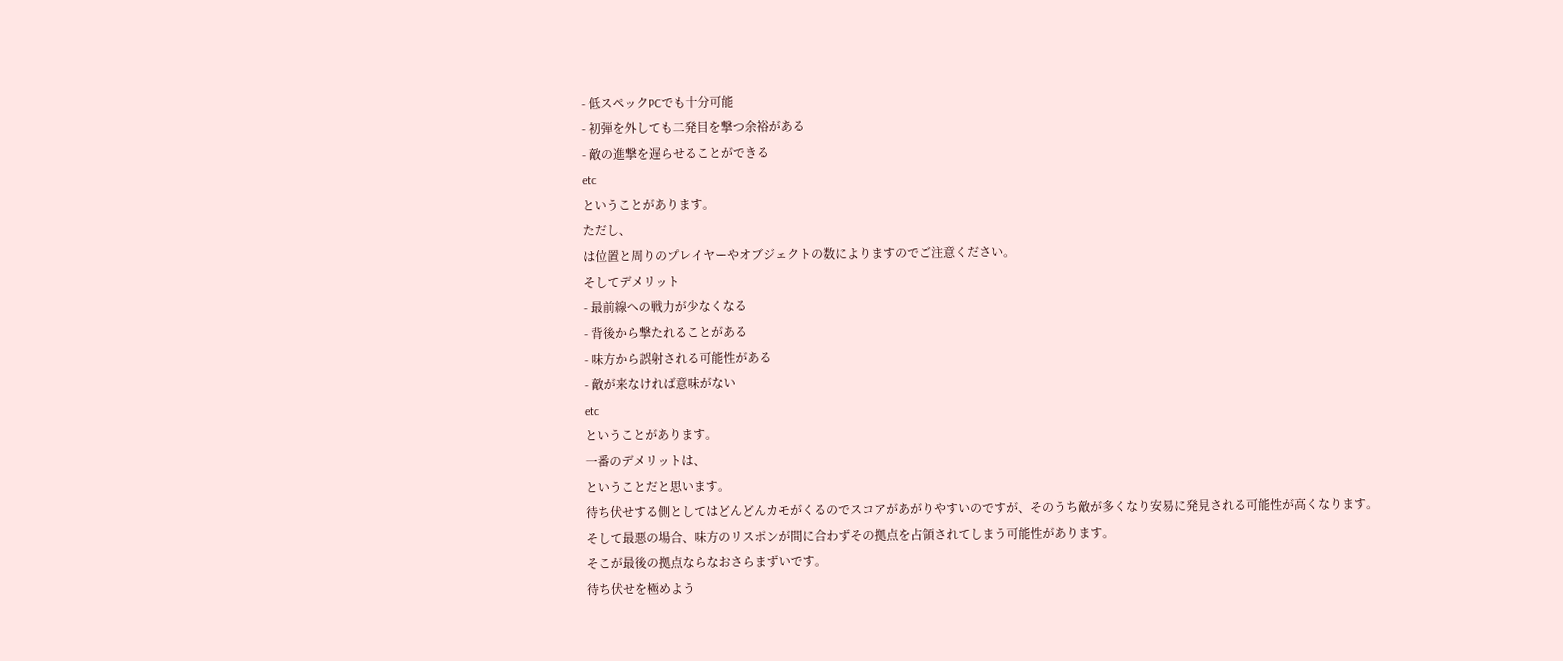- 低スペックPCでも十分可能
- 初弾を外しても二発目を撃つ余裕がある
- 敵の進撃を遅らせることができる
etc
ということがあります。
ただし、
は位置と周りのプレイヤーやオブジェクトの数によりますのでご注意ください。
そしてデメリット
- 最前線への戦力が少なくなる
- 背後から撃たれることがある
- 味方から誤射される可能性がある
- 敵が来なければ意味がない
etc
ということがあります。
一番のデメリットは、
ということだと思います。
待ち伏せする側としてはどんどんカモがくるのでスコアがあがりやすいのですが、そのうち敵が多くなり安易に発見される可能性が高くなります。
そして最悪の場合、味方のリスポンが間に合わずその拠点を占領されてしまう可能性があります。
そこが最後の拠点ならなおさらまずいです。
待ち伏せを極めよう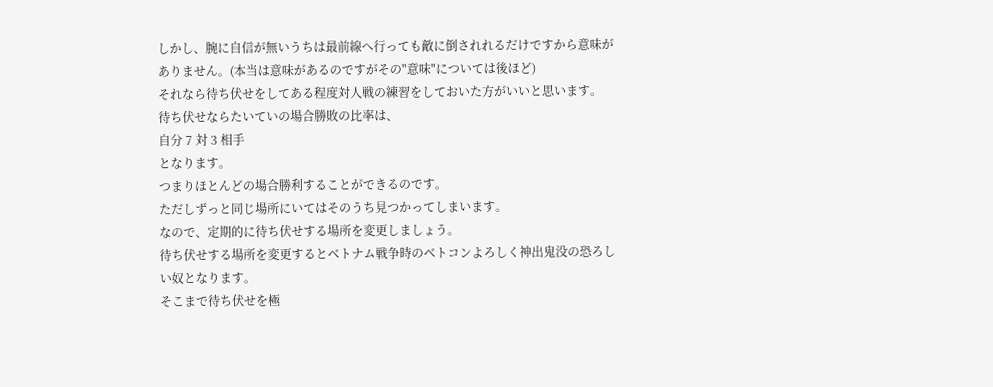しかし、腕に自信が無いうちは最前線へ行っても敵に倒されれるだけですから意味がありません。(本当は意味があるのですがその"意味"については後ほど)
それなら待ち伏せをしてある程度対人戦の練習をしておいた方がいいと思います。
待ち伏せならたいていの場合勝敗の比率は、
自分 7 対 3 相手
となります。
つまりほとんどの場合勝利することができるのです。
ただしずっと同じ場所にいてはそのうち見つかってしまいます。
なので、定期的に待ち伏せする場所を変更しましょう。
待ち伏せする場所を変更するとベトナム戦争時のベトコンよろしく神出鬼没の恐ろしい奴となります。
そこまで待ち伏せを極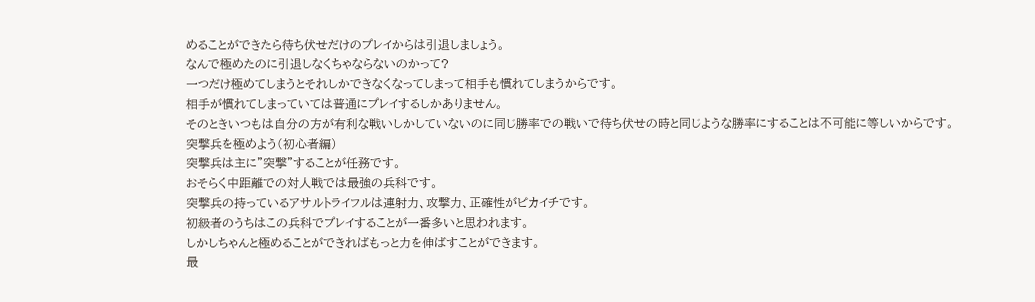めることができたら待ち伏せだけのプレイからは引退しましょう。
なんで極めたのに引退しなくちゃならないのかって?
一つだけ極めてしまうとそれしかできなくなってしまって相手も慣れてしまうからです。
相手が慣れてしまっていては普通にプレイするしかありません。
そのときいつもは自分の方が有利な戦いしかしていないのに同じ勝率での戦いで待ち伏せの時と同じような勝率にすることは不可能に等しいからです。
突撃兵を極めよう(初心者編)
突撃兵は主に"突撃"することが任務です。
おそらく中距離での対人戦では最強の兵科です。
突撃兵の持っているアサルトライフルは連射力、攻撃力、正確性がピカイチです。
初級者のうちはこの兵科でプレイすることが一番多いと思われます。
しかしちゃんと極めることができればもっと力を伸ばすことができます。
最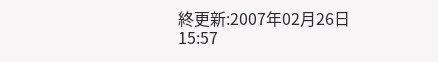終更新:2007年02月26日 15:57